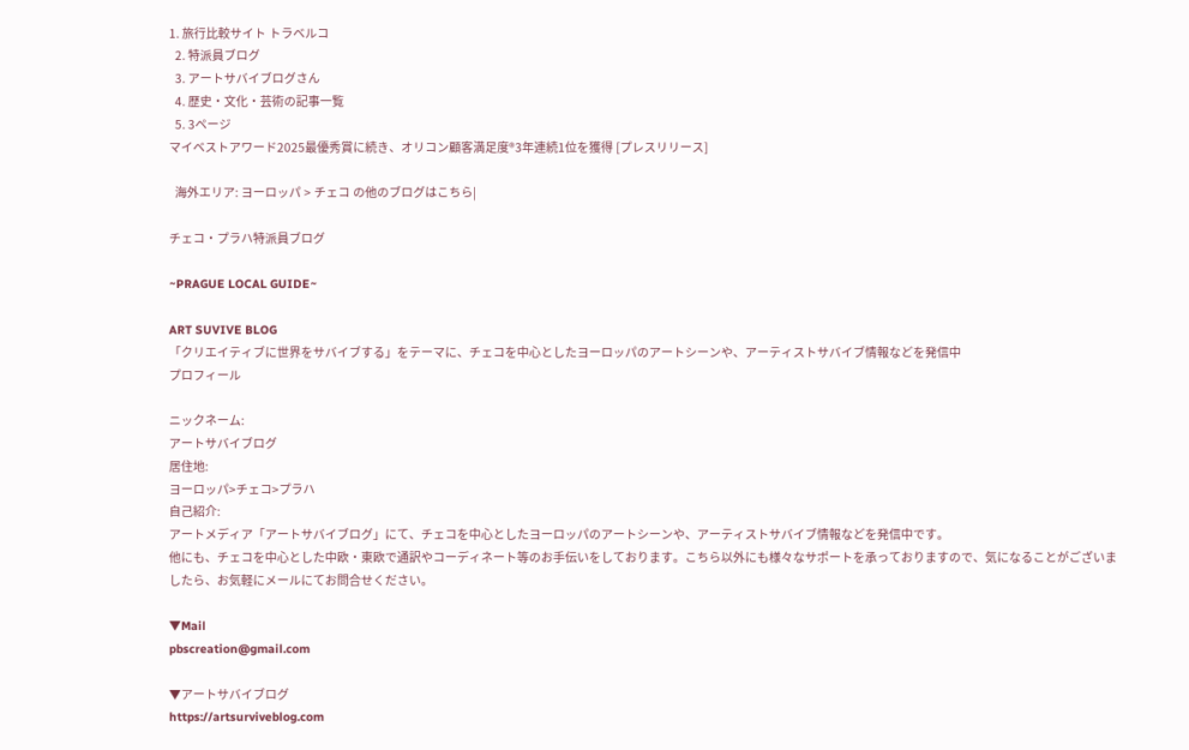1. 旅行比較サイト トラベルコ
  2. 特派員ブログ
  3. アートサバイブログさん
  4. 歴史・文化・芸術の記事一覧
  5. 3ページ
マイベストアワード2025最優秀賞に続き、オリコン顧客満足度®3年連続1位を獲得 [プレスリリース]

  海外エリア: ヨーロッパ > チェコ の他のブログはこちら|

チェコ・プラハ特派員ブログ

~PRAGUE LOCAL GUIDE~

ART SUVIVE BLOG
「クリエイティブに世界をサバイブする」をテーマに、チェコを中心としたヨーロッパのアートシーンや、アーティストサバイブ情報などを発信中
プロフィール

ニックネーム:
アートサバイブログ
居住地:
ヨーロッパ>チェコ>プラハ
自己紹介:
アートメディア「アートサバイブログ」にて、チェコを中心としたヨーロッパのアートシーンや、アーティストサバイブ情報などを発信中です。
他にも、チェコを中心とした中欧・東欧で通訳やコーディネート等のお手伝いをしております。こちら以外にも様々なサポートを承っておりますので、気になることがございましたら、お気軽にメールにてお問合せください。

▼Mail
pbscreation@gmail.com

▼アートサバイブログ
https://artsurviveblog.com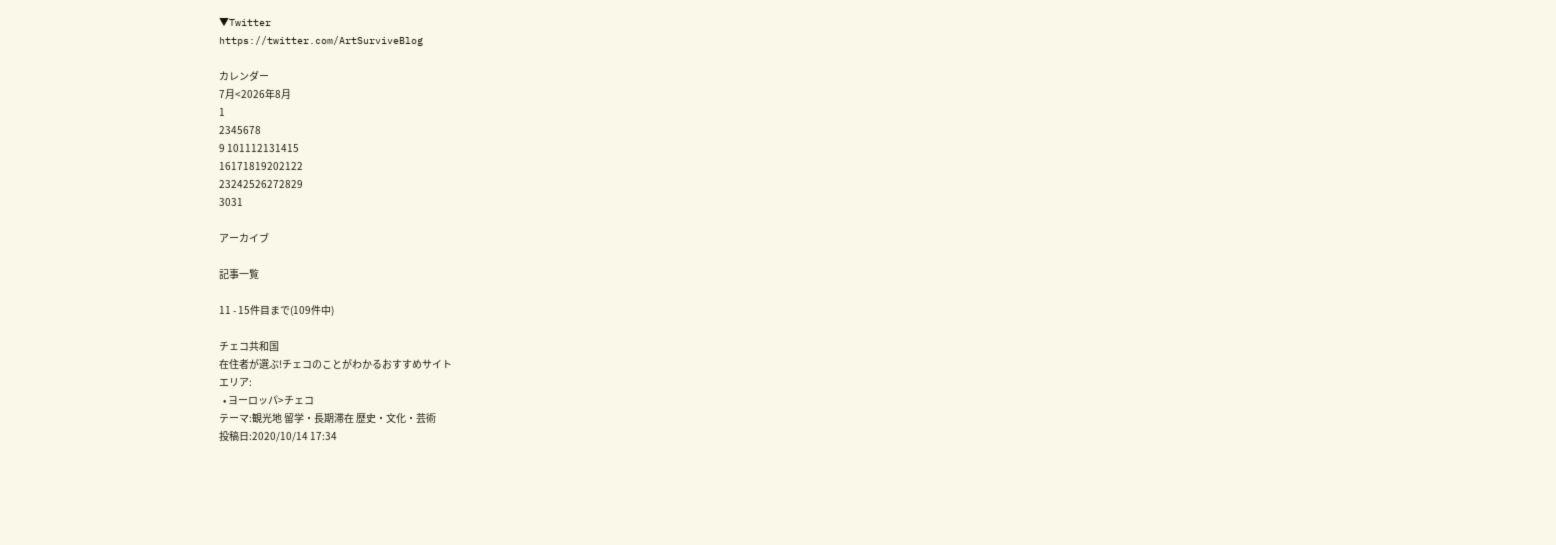▼Twitter
https://twitter.com/ArtSurviveBlog

カレンダー
7月<2026年8月
1
2345678
9 101112131415
16171819202122
23242526272829
3031

アーカイブ

記事一覧

11 - 15件目まで(109件中)

チェコ共和国
在住者が選ぶ!チェコのことがわかるおすすめサイト
エリア:
  • ヨーロッパ>チェコ
テーマ:観光地 留学・長期滞在 歴史・文化・芸術
投稿日:2020/10/14 17:34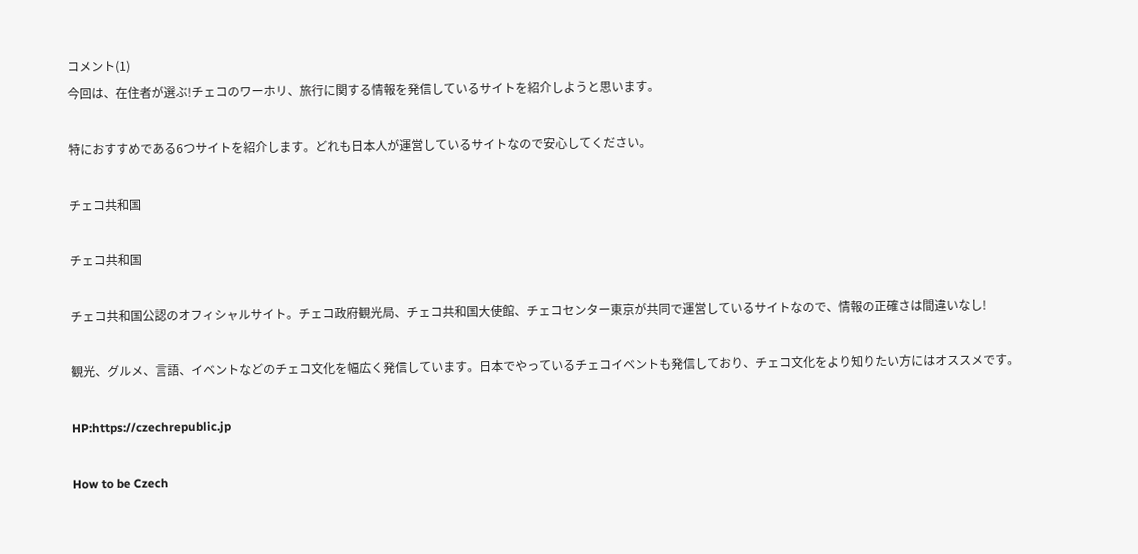コメント(1)
今回は、在住者が選ぶ!チェコのワーホリ、旅行に関する情報を発信しているサイトを紹介しようと思います。

特におすすめである6つサイトを紹介します。どれも日本人が運営しているサイトなので安心してください。

チェコ共和国

チェコ共和国

チェコ共和国公認のオフィシャルサイト。チェコ政府観光局、チェコ共和国大使館、チェコセンター東京が共同で運営しているサイトなので、情報の正確さは間違いなし!

観光、グルメ、言語、イベントなどのチェコ文化を幅広く発信しています。日本でやっているチェコイベントも発信しており、チェコ文化をより知りたい方にはオススメです。

HP:https://czechrepublic.jp

How to be Czech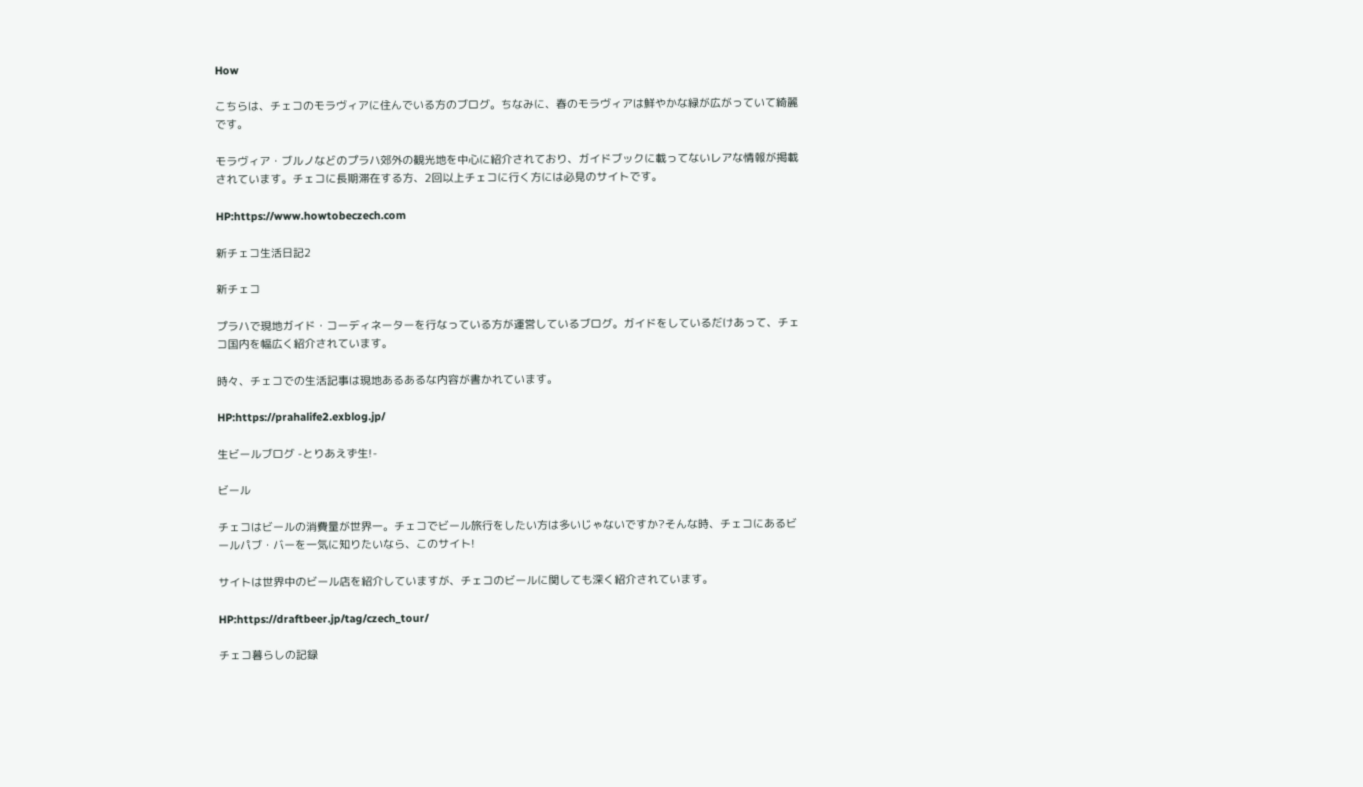How

こちらは、チェコのモラヴィアに住んでいる方のブログ。ちなみに、春のモラヴィアは鮮やかな緑が広がっていて綺麗です。

モラヴィア・ブルノなどのプラハ郊外の観光地を中心に紹介されており、ガイドブックに載ってないレアな情報が掲載されています。チェコに長期滞在する方、2回以上チェコに行く方には必見のサイトです。

HP:https://www.howtobeczech.com

新チェコ生活日記2

新チェコ

プラハで現地ガイド・コーディネーターを行なっている方が運営しているブログ。ガイドをしているだけあって、チェコ国内を幅広く紹介されています。

時々、チェコでの生活記事は現地あるあるな内容が書かれています。

HP:https://prahalife2.exblog.jp/

生ビールブログ -とりあえず生!-

ビール

チェコはビールの消費量が世界一。チェコでビール旅行をしたい方は多いじゃないですか?そんな時、チェコにあるビールパブ・バーを一気に知りたいなら、このサイト!

サイトは世界中のビール店を紹介していますが、チェコのビールに関しても深く紹介されています。

HP:https://draftbeer.jp/tag/czech_tour/

チェコ暮らしの記録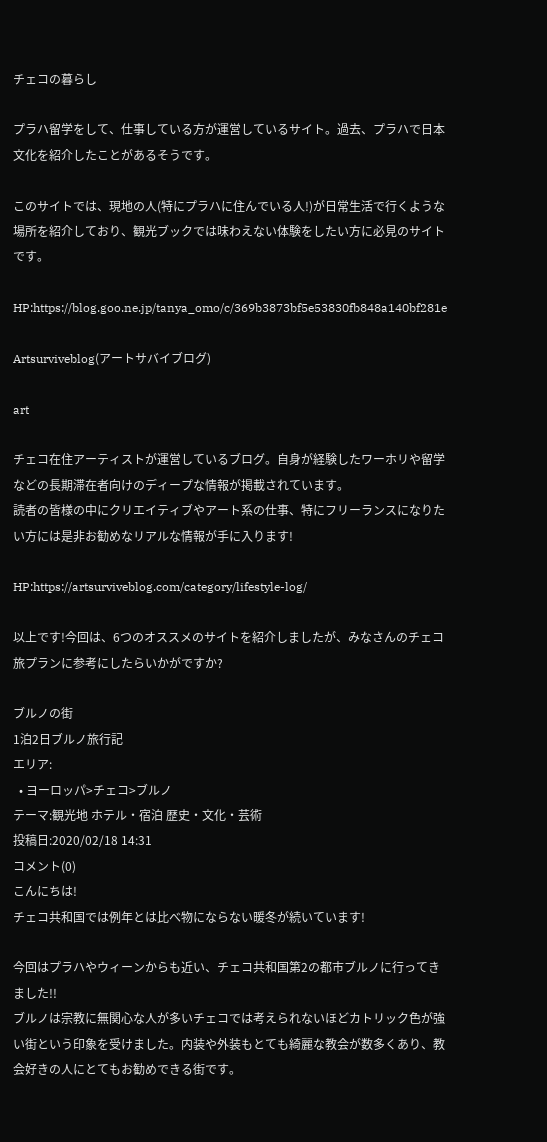チェコの暮らし

プラハ留学をして、仕事している方が運営しているサイト。過去、プラハで日本文化を紹介したことがあるそうです。

このサイトでは、現地の人(特にプラハに住んでいる人!)が日常生活で行くような場所を紹介しており、観光ブックでは味わえない体験をしたい方に必見のサイトです。

HP:https://blog.goo.ne.jp/tanya_omo/c/369b3873bf5e53830fb848a140bf281e

Artsurviveblog(アートサバイブログ)

art

チェコ在住アーティストが運営しているブログ。自身が経験したワーホリや留学などの長期滞在者向けのディープな情報が掲載されています。
読者の皆様の中にクリエイティブやアート系の仕事、特にフリーランスになりたい方には是非お勧めなリアルな情報が手に入ります!

HP:https://artsurviveblog.com/category/lifestyle-log/

以上です!今回は、6つのオススメのサイトを紹介しましたが、みなさんのチェコ旅プランに参考にしたらいかがですか?

ブルノの街
1泊2日ブルノ旅行記
エリア:
  • ヨーロッパ>チェコ>ブルノ
テーマ:観光地 ホテル・宿泊 歴史・文化・芸術
投稿日:2020/02/18 14:31
コメント(0)
こんにちは!
チェコ共和国では例年とは比べ物にならない暖冬が続いています!

今回はプラハやウィーンからも近い、チェコ共和国第2の都市ブルノに行ってきました!!
ブルノは宗教に無関心な人が多いチェコでは考えられないほどカトリック色が強い街という印象を受けました。内装や外装もとても綺麗な教会が数多くあり、教会好きの人にとてもお勧めできる街です。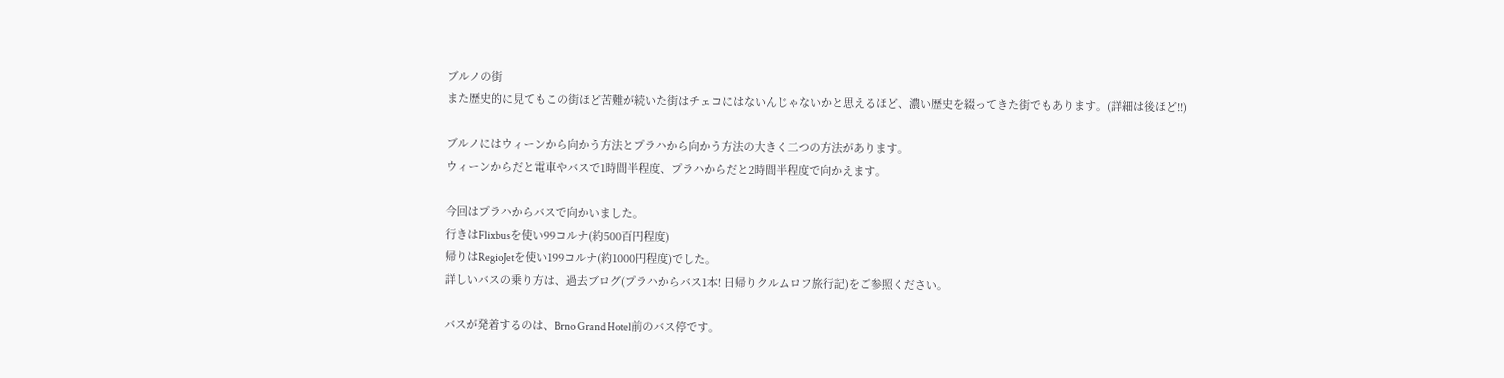ブルノの街
また歴史的に見てもこの街ほど苦難が続いた街はチェコにはないんじゃないかと思えるほど、濃い歴史を綴ってきた街でもあります。(詳細は後ほど!!)

ブルノにはウィーンから向かう方法とプラハから向かう方法の大きく二つの方法があります。
ウィーンからだと電車やバスで1時間半程度、プラハからだと2時間半程度で向かえます。

今回はプラハからバスで向かいました。
行きはFlixbusを使い99コルナ(約500百円程度)
帰りはRegioJetを使い199コルナ(約1000円程度)でした。
詳しいバスの乗り方は、過去ブログ(プラハからバス1本! 日帰りクルムロフ旅行記)をご参照ください。

バスが発着するのは、Brno Grand Hotel前のバス停です。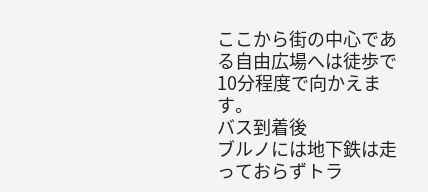ここから街の中心である自由広場へは徒歩で10分程度で向かえます。
バス到着後
ブルノには地下鉄は走っておらずトラ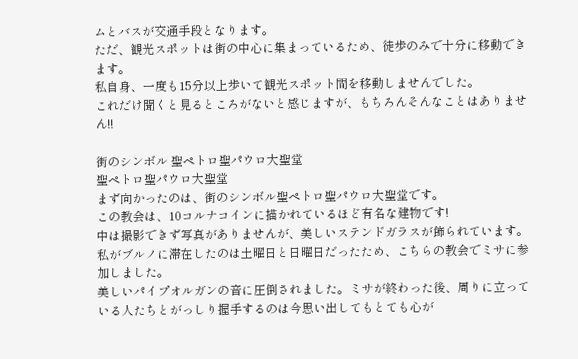ムとバスが交通手段となります。
ただ、観光スポットは街の中心に集まっているため、徒歩のみで十分に移動できます。
私自身、一度も15分以上歩いて観光スポット間を移動しませんでした。
これだけ聞くと見るところがないと感じますが、もちろんそんなことはありません!!

街のシンボル 聖ペトロ聖パウロ大聖堂
聖ペトロ聖パウロ大聖堂
まず向かったのは、街のシンボル聖ペトロ聖パウロ大聖堂です。
この教会は、10コルナコインに描かれているほど有名な建物です!
中は撮影できず写真がありませんが、美しいステンドガラスが飾られています。
私がブルノに滞在したのは土曜日と日曜日だったため、こちらの教会でミサに参加しました。
美しいパイプオルガンの音に圧倒されました。ミサが終わった後、周りに立っている人たちとがっしり握手するのは今思い出してもとても心が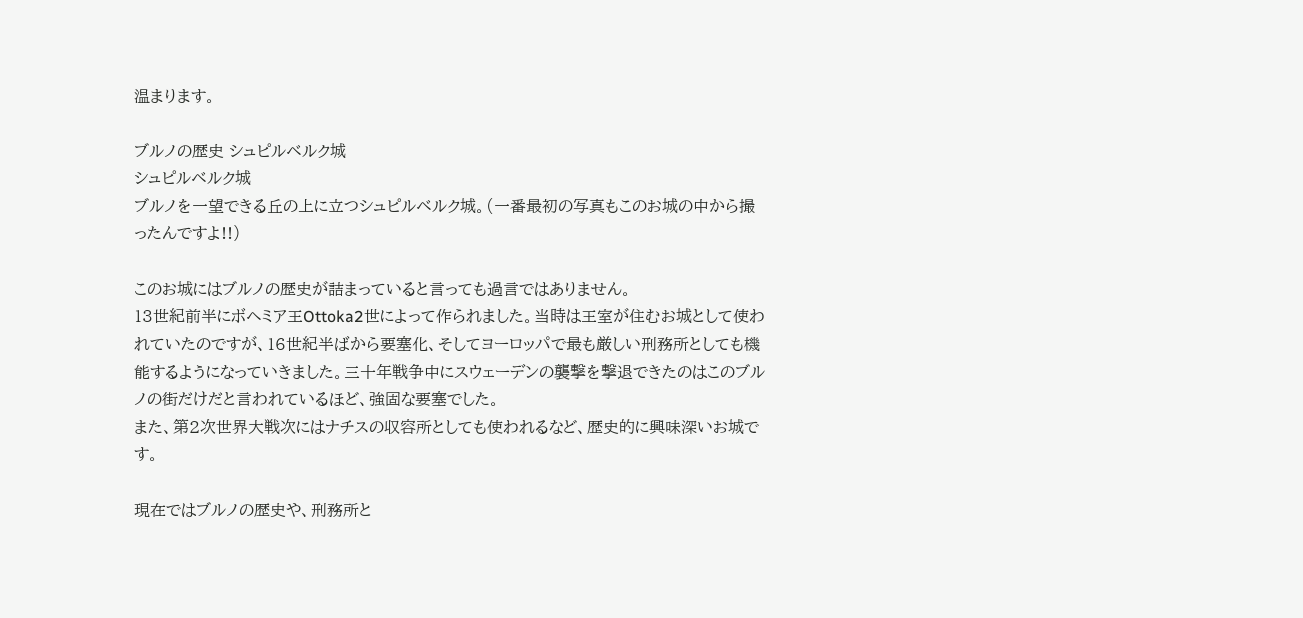温まります。

ブルノの歴史 シュピルベルク城
シュピルベルク城
ブルノを一望できる丘の上に立つシュピルベルク城。(一番最初の写真もこのお城の中から撮ったんですよ!!)

このお城にはブルノの歴史が詰まっていると言っても過言ではありません。
13世紀前半にボヘミア王Ottoka2世によって作られました。当時は王室が住むお城として使われていたのですが、16世紀半ばから要塞化、そしてヨーロッパで最も厳しい刑務所としても機能するようになっていきました。三十年戦争中にスウェーデンの襲撃を撃退できたのはこのブルノの街だけだと言われているほど、強固な要塞でした。
また、第2次世界大戦次にはナチスの収容所としても使われるなど、歴史的に興味深いお城です。

現在ではブルノの歴史や、刑務所と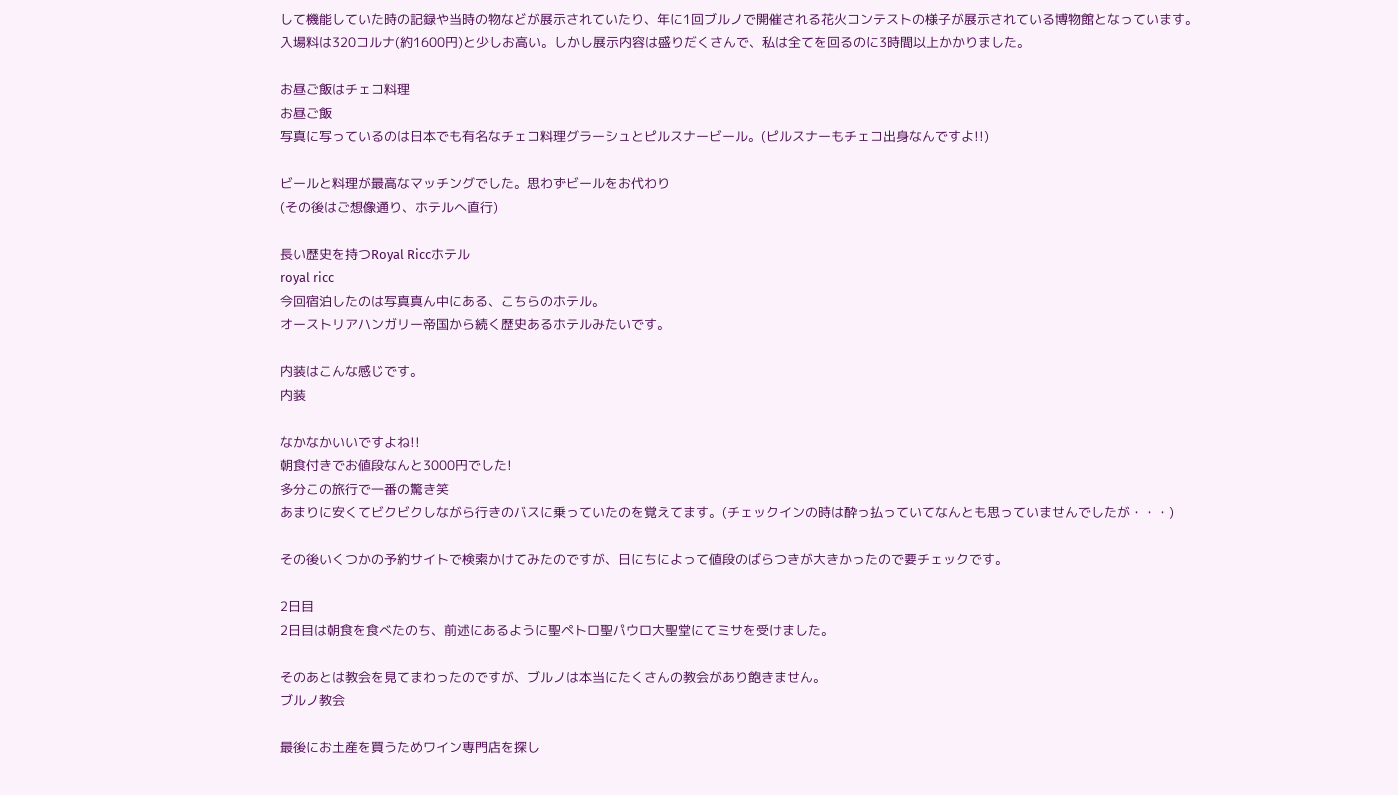して機能していた時の記録や当時の物などが展示されていたり、年に1回ブルノで開催される花火コンテストの様子が展示されている博物館となっています。
入場料は320コルナ(約1600円)と少しお高い。しかし展示内容は盛りだくさんで、私は全てを回るのに3時間以上かかりました。

お昼ご飯はチェコ料理
お昼ご飯
写真に写っているのは日本でも有名なチェコ料理グラーシュとピルスナービール。(ピルスナーもチェコ出身なんですよ!!)

ビールと料理が最高なマッチングでした。思わずビールをお代わり
(その後はご想像通り、ホテルへ直行)

長い歴史を持つRoyal Riccホテル
royal ricc
今回宿泊したのは写真真ん中にある、こちらのホテル。
オーストリアハンガリー帝国から続く歴史あるホテルみたいです。

内装はこんな感じです。
内装

なかなかいいですよね!!
朝食付きでお値段なんと3000円でした!
多分この旅行で一番の驚き笑
あまりに安くてビクビクしながら行きのバスに乗っていたのを覚えてます。(チェックインの時は酔っ払っていてなんとも思っていませんでしたが・・・)

その後いくつかの予約サイトで検索かけてみたのですが、日にちによって値段のばらつきが大きかったので要チェックです。

2日目
2日目は朝食を食べたのち、前述にあるように聖ペトロ聖パウロ大聖堂にてミサを受けました。

そのあとは教会を見てまわったのですが、ブルノは本当にたくさんの教会があり飽きません。
ブルノ教会

最後にお土産を買うためワイン専門店を探し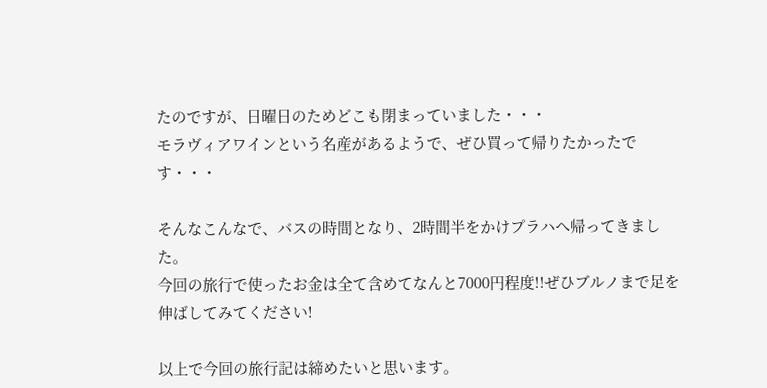たのですが、日曜日のためどこも閉まっていました・・・
モラヴィアワインという名産があるようで、ぜひ買って帰りたかったです・・・

そんなこんなで、バスの時間となり、2時間半をかけプラハへ帰ってきました。
今回の旅行で使ったお金は全て含めてなんと7000円程度!!ぜひブルノまで足を伸ばしてみてください!

以上で今回の旅行記は締めたいと思います。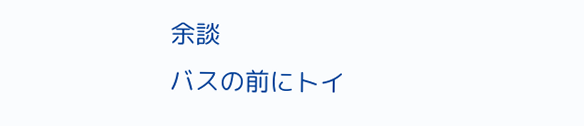余談
バスの前にトイ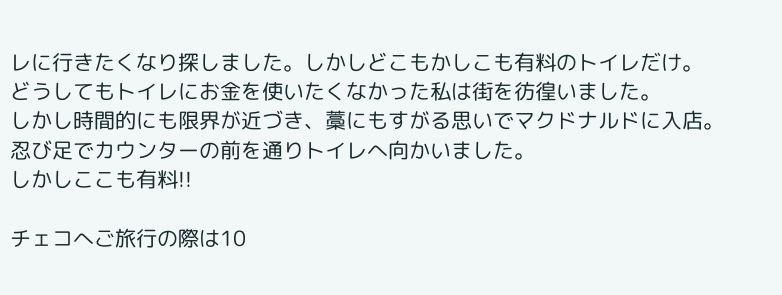レに行きたくなり探しました。しかしどこもかしこも有料のトイレだけ。
どうしてもトイレにお金を使いたくなかった私は街を彷徨いました。
しかし時間的にも限界が近づき、藁にもすがる思いでマクドナルドに入店。忍び足でカウンターの前を通りトイレへ向かいました。
しかしここも有料!!

チェコへご旅行の際は10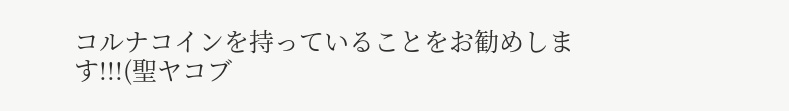コルナコインを持っていることをお勧めします!!!(聖ヤコブ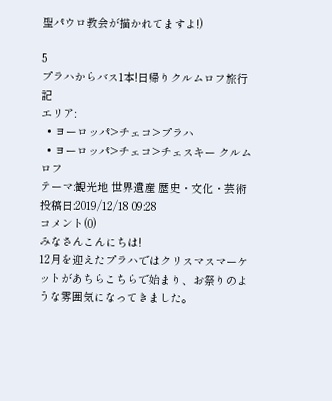聖パウロ教会が描かれてますよ!)

5
プラハからバス1本!日帰りクルムロフ旅行記
エリア:
  • ヨーロッパ>チェコ>プラハ
  • ヨーロッパ>チェコ>チェスキー クルムロフ
テーマ:観光地 世界遺産 歴史・文化・芸術
投稿日:2019/12/18 09:28
コメント(0)
みなさんこんにちは!
12月を迎えたプラハではクリスマスマーケットがあちらこちらで始まり、お祭りのような雰囲気になってきました。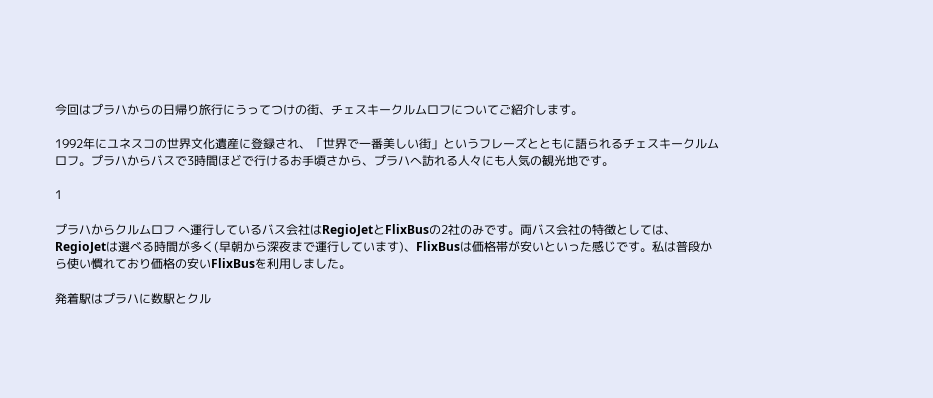今回はプラハからの日帰り旅行にうってつけの街、チェスキークルムロフについてご紹介します。

1992年にユネスコの世界文化遺産に登録され、「世界で一番美しい街」というフレーズとともに語られるチェスキークルムロフ。プラハからバスで3時間ほどで行けるお手頃さから、プラハへ訪れる人々にも人気の観光地です。

1

プラハからクルムロフ へ運行しているバス会社はRegioJetとFlixBusの2社のみです。両バス会社の特徴としては、RegioJetは選べる時間が多く(早朝から深夜まで運行しています)、FlixBusは価格帯が安いといった感じです。私は普段から使い慣れており価格の安いFlixBusを利用しました。

発着駅はプラハに数駅とクル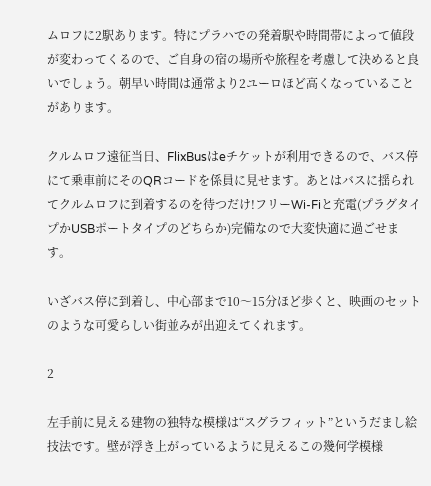ムロフに2駅あります。特にプラハでの発着駅や時間帯によって値段が変わってくるので、ご自身の宿の場所や旅程を考慮して決めると良いでしょう。朝早い時間は通常より2ユーロほど高くなっていることがあります。

クルムロフ遠征当日、FlixBusはeチケットが利用できるので、バス停にて乗車前にそのQRコードを係員に見せます。あとはバスに揺られてクルムロフに到着するのを待つだけ!フリーWi-Fiと充電(プラグタイプかUSBポートタイプのどちらか)完備なので大変快適に過ごせます。

いざバス停に到着し、中心部まで10〜15分ほど歩くと、映画のセットのような可愛らしい街並みが出迎えてくれます。

2

左手前に見える建物の独特な模様は“スグラフィット”というだまし絵技法です。壁が浮き上がっているように見えるこの幾何学模様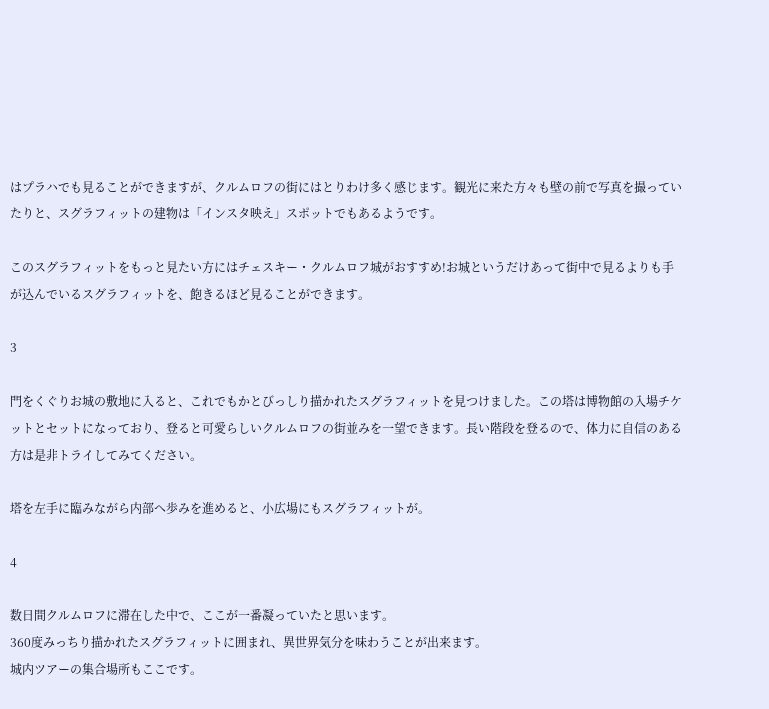はプラハでも見ることができますが、クルムロフの街にはとりわけ多く感じます。観光に来た方々も壁の前で写真を撮っていたりと、スグラフィットの建物は「インスタ映え」スポットでもあるようです。

このスグラフィットをもっと見たい方にはチェスキー・クルムロフ城がおすすめ!お城というだけあって街中で見るよりも手が込んでいるスグラフィットを、飽きるほど見ることができます。

3

門をくぐりお城の敷地に入ると、これでもかとびっしり描かれたスグラフィットを見つけました。この塔は博物館の入場チケットとセットになっており、登ると可愛らしいクルムロフの街並みを一望できます。長い階段を登るので、体力に自信のある方は是非トライしてみてください。

塔を左手に臨みながら内部へ歩みを進めると、小広場にもスグラフィットが。

4

数日間クルムロフに滞在した中で、ここが一番凝っていたと思います。
360度みっちり描かれたスグラフィットに囲まれ、異世界気分を味わうことが出来ます。
城内ツアーの集合場所もここです。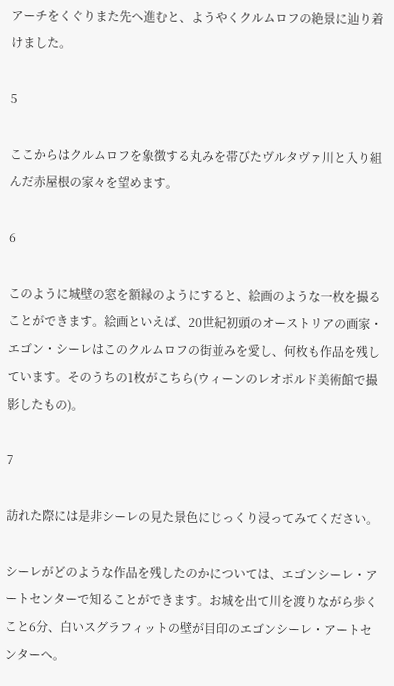アーチをくぐりまた先へ進むと、ようやくクルムロフの絶景に辿り着けました。

5

ここからはクルムロフを象徴する丸みを帯びたヴルタヴァ川と入り組んだ赤屋根の家々を望めます。

6

このように城壁の窓を額縁のようにすると、絵画のような一枚を撮ることができます。絵画といえば、20世紀初頭のオーストリアの画家・エゴン・シーレはこのクルムロフの街並みを愛し、何枚も作品を残しています。そのうちの1枚がこちら(ウィーンのレオポルド美術館で撮影したもの)。

7

訪れた際には是非シーレの見た景色にじっくり浸ってみてください。

シーレがどのような作品を残したのかについては、エゴンシーレ・アートセンターで知ることができます。お城を出て川を渡りながら歩くこと6分、白いスグラフィットの壁が目印のエゴンシーレ・アートセンターへ。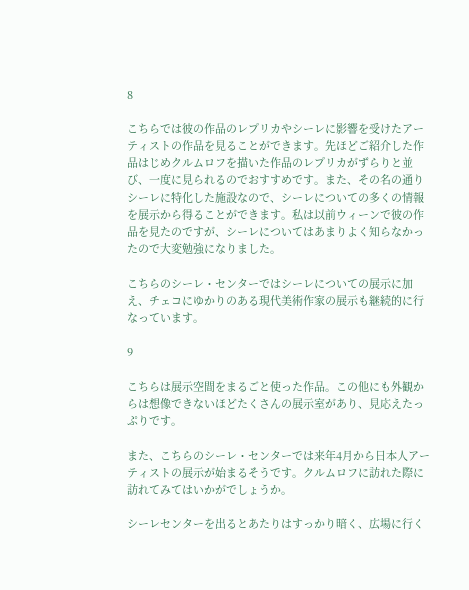8

こちらでは彼の作品のレプリカやシーレに影響を受けたアーティストの作品を見ることができます。先ほどご紹介した作品はじめクルムロフを描いた作品のレプリカがずらりと並び、一度に見られるのでおすすめです。また、その名の通りシーレに特化した施設なので、シーレについての多くの情報を展示から得ることができます。私は以前ウィーンで彼の作品を見たのですが、シーレについてはあまりよく知らなかったので大変勉強になりました。

こちらのシーレ・センターではシーレについての展示に加え、チェコにゆかりのある現代美術作家の展示も継続的に行なっています。

9

こちらは展示空間をまるごと使った作品。この他にも外観からは想像できないほどたくさんの展示室があり、見応えたっぷりです。

また、こちらのシーレ・センターでは来年4月から日本人アーティストの展示が始まるそうです。クルムロフに訪れた際に訪れてみてはいかがでしょうか。

シーレセンターを出るとあたりはすっかり暗く、広場に行く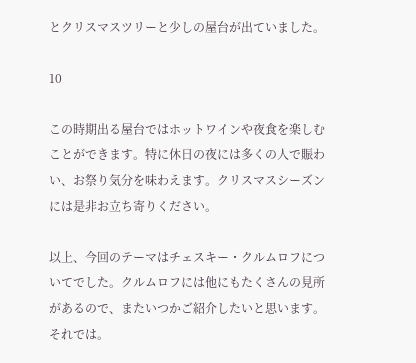とクリスマスツリーと少しの屋台が出ていました。

10

この時期出る屋台ではホットワインや夜食を楽しむことができます。特に休日の夜には多くの人で賑わい、お祭り気分を味わえます。クリスマスシーズンには是非お立ち寄りください。

以上、今回のテーマはチェスキー・クルムロフについてでした。クルムロフには他にもたくさんの見所があるので、またいつかご紹介したいと思います。それでは。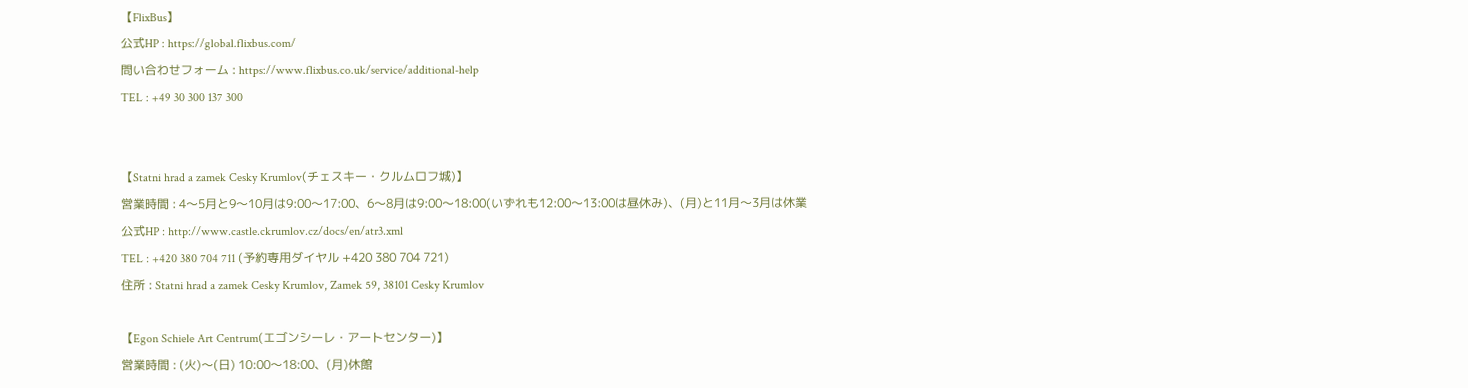【FlixBus】
公式HP : https://global.flixbus.com/
問い合わせフォーム : https://www.flixbus.co.uk/service/additional-help
TEL : +49 30 300 137 300


【Statni hrad a zamek Cesky Krumlov(チェスキー・クルムロフ城)】
営業時間 : 4〜5月と9〜10月は9:00〜17:00、6〜8月は9:00〜18:00(いずれも12:00〜13:00は昼休み)、(月)と11月〜3月は休業
公式HP : http://www.castle.ckrumlov.cz/docs/en/atr3.xml
TEL : +420 380 704 711 (予約専用ダイヤル +420 380 704 721)
住所 : Statni hrad a zamek Cesky Krumlov, Zamek 59, 38101 Cesky Krumlov

【Egon Schiele Art Centrum(エゴンシーレ・アートセンター)】
営業時間 : (火)〜(日) 10:00〜18:00、(月)休館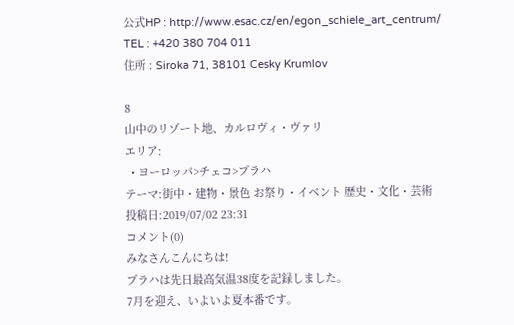公式HP : http://www.esac.cz/en/egon_schiele_art_centrum/
TEL : +420 380 704 011
住所 : Siroka 71, 38101 Cesky Krumlov

8
山中のリゾート地、カルロヴィ・ヴァリ
エリア:
  • ヨーロッパ>チェコ>プラハ
テーマ:街中・建物・景色 お祭り・イベント 歴史・文化・芸術
投稿日:2019/07/02 23:31
コメント(0)
みなさんこんにちは!
プラハは先日最高気温38度を記録しました。
7月を迎え、いよいよ夏本番です。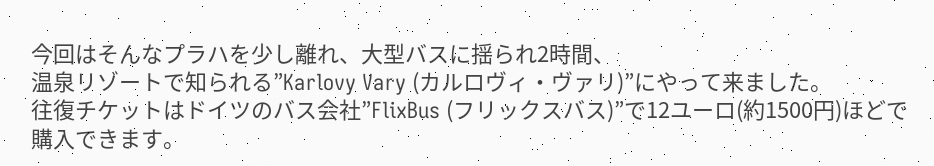今回はそんなプラハを少し離れ、大型バスに揺られ2時間、
温泉リゾートで知られる”Karlovy Vary (カルロヴィ・ヴァリ)”にやって来ました。
往復チケットはドイツのバス会社”FlixBus (フリックスバス)”で12ユーロ(約1500円)ほどで購入できます。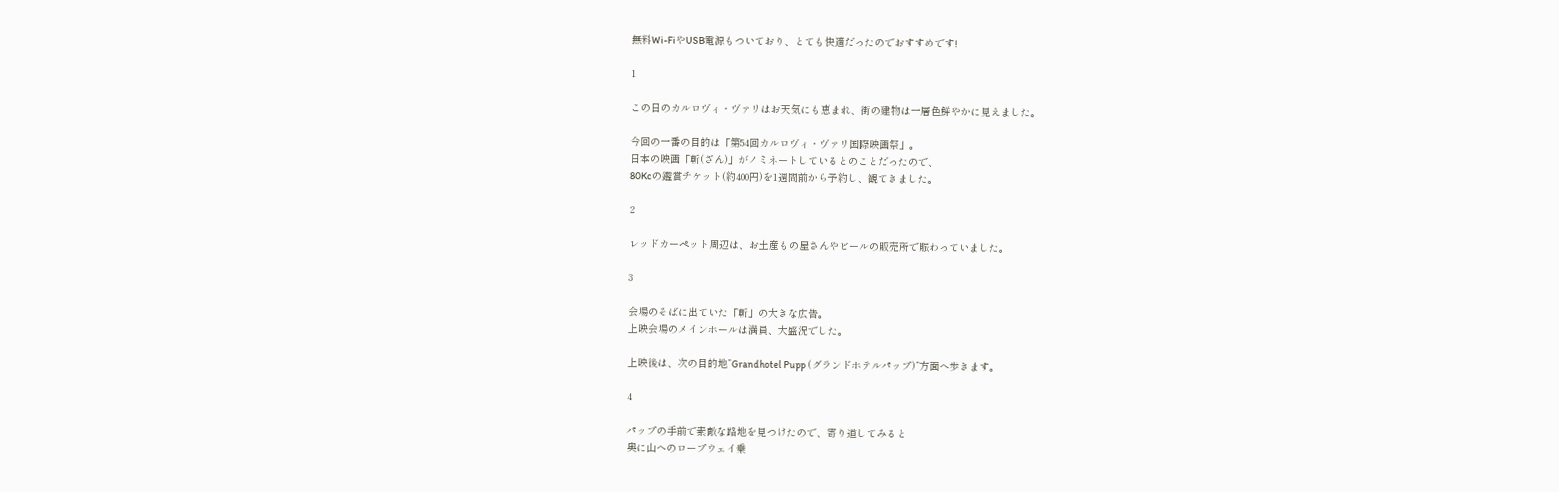無料Wi-FiやUSB電源もついており、とても快適だったのでおすすめです!

1

この日のカルロヴィ・ヴァリはお天気にも恵まれ、街の建物は一層色鮮やかに見えました。

今回の一番の目的は「第54回カルロヴィ・ヴァリ国際映画祭」。
日本の映画「斬(ざん)」がノミネートしているとのことだったので、
80Kcの鑑賞チケット(約400円)を1週間前から予約し、観てきました。

2

レッドカーペット周辺は、お土産もの屋さんやビールの販売所で賑わっていました。

3

会場のそばに出ていた「斬」の大きな広告。
上映会場のメインホールは満員、大盛況でした。

上映後は、次の目的地”Grandhotel Pupp (グランドホテルパップ)”方面へ歩きます。

4

パップの手前で素敵な路地を見つけたので、寄り道してみると
奥に山へのロープウェイ乗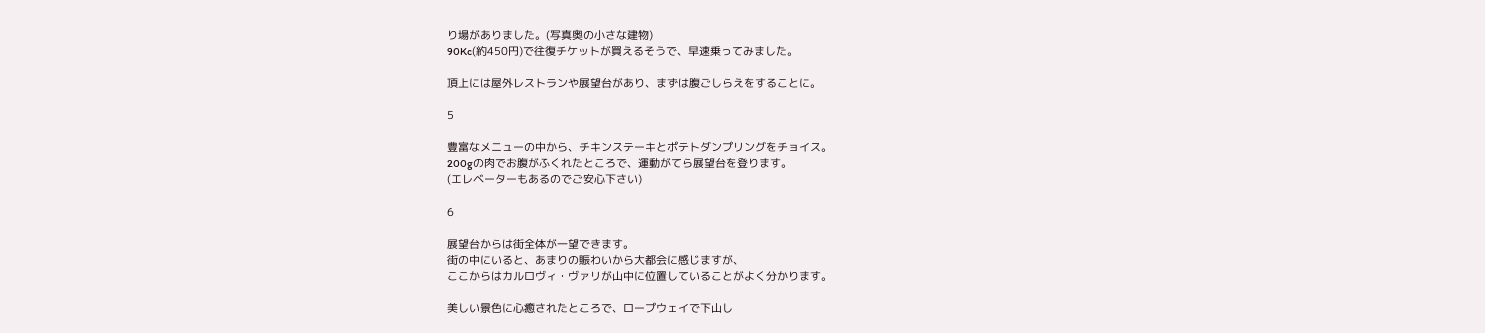り場がありました。(写真奥の小さな建物)
90Kc(約450円)で往復チケットが買えるそうで、早速乗ってみました。

頂上には屋外レストランや展望台があり、まずは腹ごしらえをすることに。

5

豊富なメニューの中から、チキンステーキとポテトダンプリングをチョイス。
200gの肉でお腹がふくれたところで、運動がてら展望台を登ります。
(エレベーターもあるのでご安心下さい)

6

展望台からは街全体が一望できます。
街の中にいると、あまりの賑わいから大都会に感じますが、
ここからはカルロヴィ・ヴァリが山中に位置していることがよく分かります。

美しい景色に心癒されたところで、ロープウェイで下山し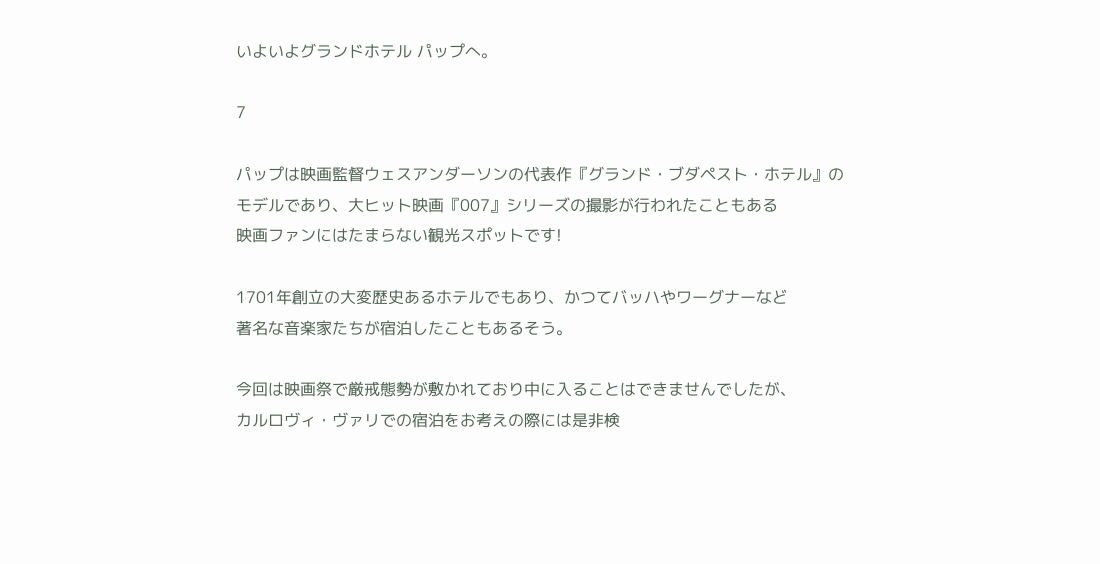いよいよグランドホテル パップへ。

7

パップは映画監督ウェスアンダーソンの代表作『グランド・ブダペスト・ホテル』の
モデルであり、大ヒット映画『007』シリーズの撮影が行われたこともある
映画ファンにはたまらない観光スポットです!

1701年創立の大変歴史あるホテルでもあり、かつてバッハやワーグナーなど
著名な音楽家たちが宿泊したこともあるそう。

今回は映画祭で厳戒態勢が敷かれており中に入ることはできませんでしたが、
カルロヴィ・ヴァリでの宿泊をお考えの際には是非検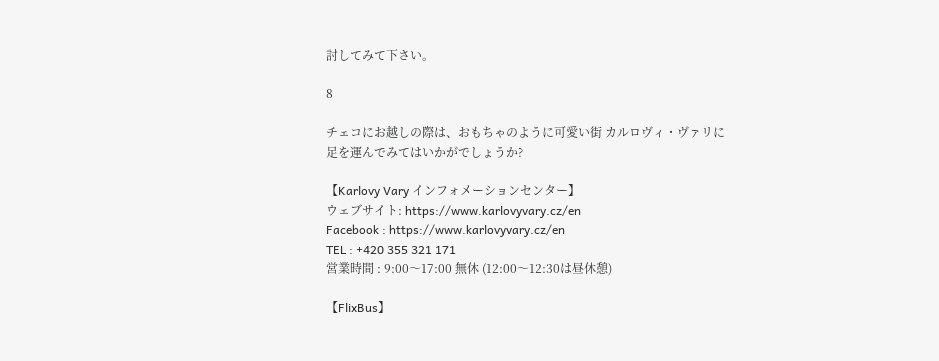討してみて下さい。

8

チェコにお越しの際は、おもちゃのように可愛い街 カルロヴィ・ヴァリに
足を運んでみてはいかがでしょうか?

【Karlovy Vary インフォメーションセンター】
ウェブサイト: https://www.karlovyvary.cz/en
Facebook : https://www.karlovyvary.cz/en
TEL : +420 355 321 171
営業時間 : 9:00〜17:00 無休 (12:00〜12:30は昼休憩)

【FlixBus】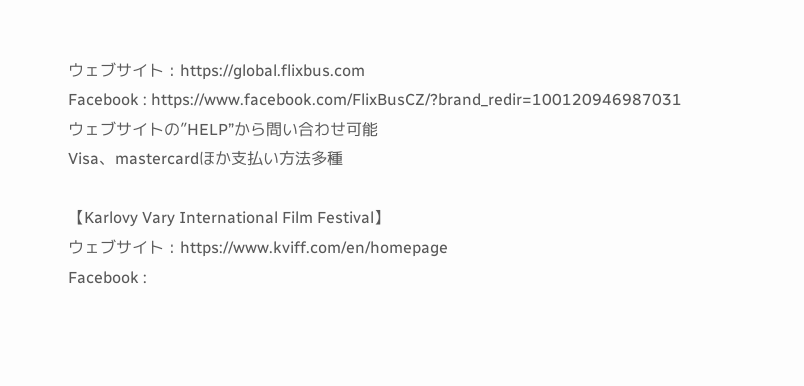ウェブサイト : https://global.flixbus.com
Facebook : https://www.facebook.com/FlixBusCZ/?brand_redir=100120946987031
ウェブサイトの”HELP”から問い合わせ可能
Visa、mastercardほか支払い方法多種

【Karlovy Vary International Film Festival】
ウェブサイト : https://www.kviff.com/en/homepage
Facebook :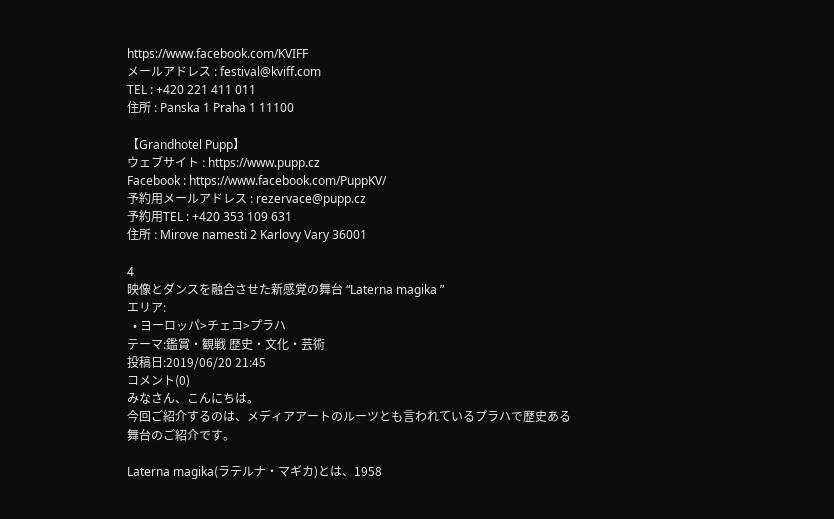https://www.facebook.com/KVIFF
メールアドレス : festival@kviff.com
TEL : +420 221 411 011
住所 : Panska 1 Praha 1 11100

【Grandhotel Pupp】
ウェブサイト : https://www.pupp.cz
Facebook : https://www.facebook.com/PuppKV/
予約用メールアドレス : rezervace@pupp.cz
予約用TEL : +420 353 109 631
住所 : Mirove namesti 2 Karlovy Vary 36001

4
映像とダンスを融合させた新感覚の舞台 “Laterna magika ”
エリア:
  • ヨーロッパ>チェコ>プラハ
テーマ:鑑賞・観戦 歴史・文化・芸術
投稿日:2019/06/20 21:45
コメント(0)
みなさん、こんにちは。
今回ご紹介するのは、メディアアートのルーツとも言われているプラハで歴史ある舞台のご紹介です。

Laterna magika(ラテルナ・マギカ)とは、1958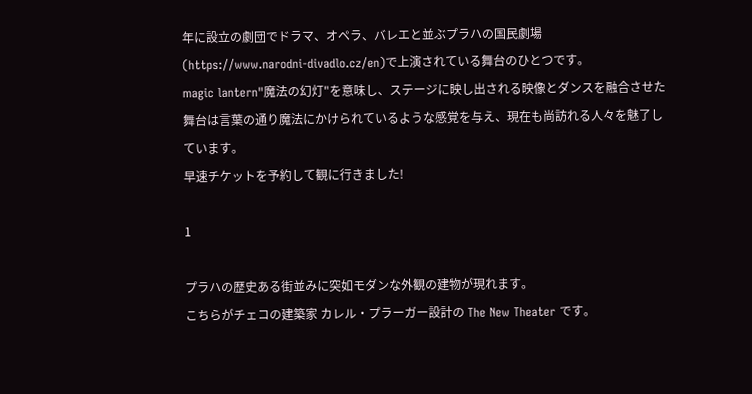年に設立の劇団でドラマ、オペラ、バレエと並ぶプラハの国民劇場 (https://www.narodni-divadlo.cz/en)で上演されている舞台のひとつです。
magic lantern"魔法の幻灯"を意味し、ステージに映し出される映像とダンスを融合させた舞台は言葉の通り魔法にかけられているような感覚を与え、現在も尚訪れる人々を魅了しています。
早速チケットを予約して観に行きました!

1

プラハの歴史ある街並みに突如モダンな外観の建物が現れます。
こちらがチェコの建築家 カレル・プラーガー設計の The New Theater です。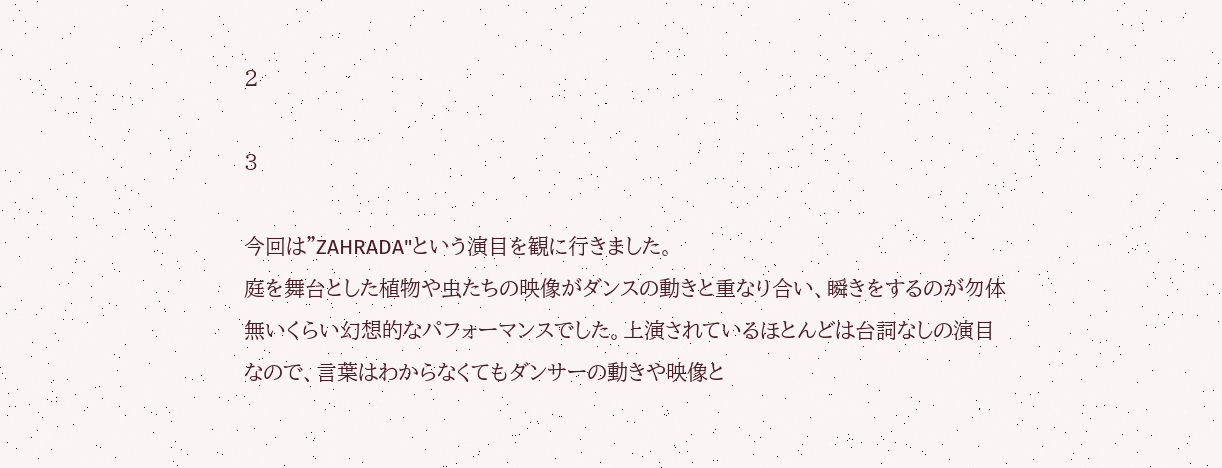2

3

今回は"ZAHRADA"という演目を観に行きました。
庭を舞台とした植物や虫たちの映像がダンスの動きと重なり合い、瞬きをするのが勿体無いくらい幻想的なパフォーマンスでした。上演されているほとんどは台詞なしの演目なので、言葉はわからなくてもダンサーの動きや映像と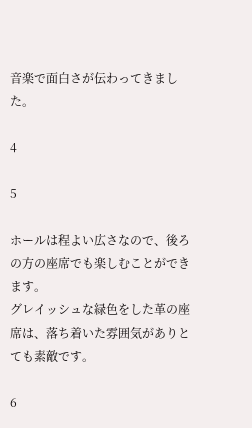音楽で面白さが伝わってきました。

4

5

ホールは程よい広さなので、後ろの方の座席でも楽しむことができます。
グレイッシュな緑色をした革の座席は、落ち着いた雰囲気がありとても素敵です。

6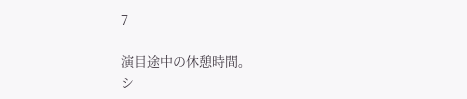7

演目途中の休憩時間。
シ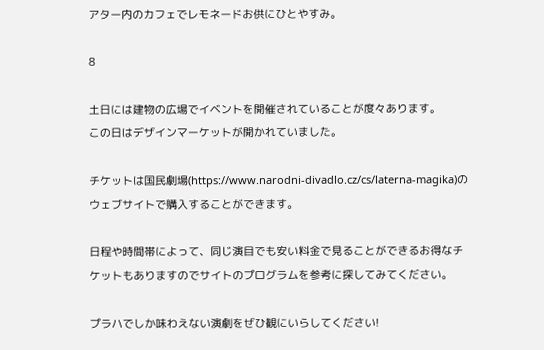アター内のカフェでレモネードお供にひとやすみ。

8

土日には建物の広場でイベントを開催されていることが度々あります。
この日はデザインマーケットが開かれていました。

チケットは国民劇場(https://www.narodni-divadlo.cz/cs/laterna-magika)のウェブサイトで購入することができます。

日程や時間帯によって、同じ演目でも安い料金で見ることができるお得なチケットもありますのでサイトのプログラムを参考に探してみてください。

プラハでしか味わえない演劇をぜひ観にいらしてください!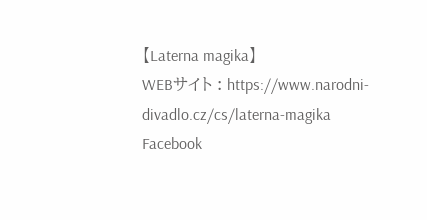【Laterna magika】
WEBサイト : https://www.narodni-divadlo.cz/cs/laterna-magika
Facebook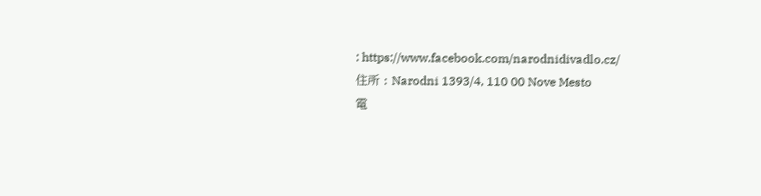: https://www.facebook.com/narodnidivadlo.cz/
住所 : Narodni 1393/4, 110 00 Nove Mesto
電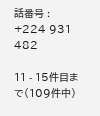話番号 : +224 931 482

11 - 15件目まで(109件中)